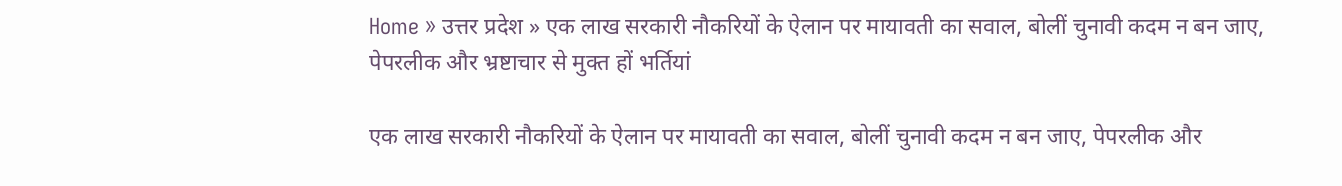Home » उत्तर प्रदेश » एक लाख सरकारी नौकरियों के ऐलान पर मायावती का सवाल, बोलीं चुनावी कदम न बन जाए, पेपरलीक और भ्रष्टाचार से मुक्त हों भर्तियां

एक लाख सरकारी नौकरियों के ऐलान पर मायावती का सवाल, बोलीं चुनावी कदम न बन जाए, पेपरलीक और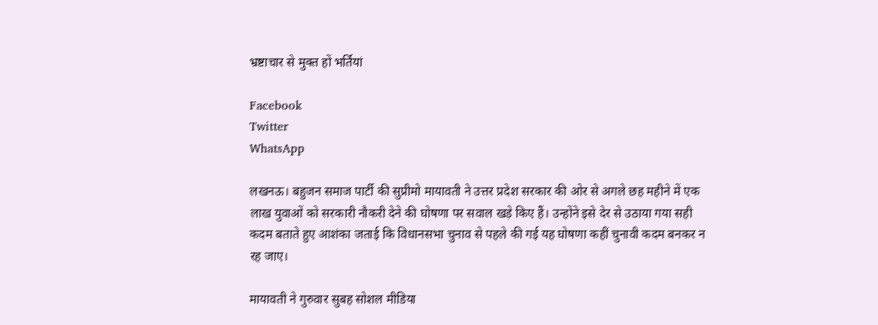भ्रष्टाचार से मुक्त हों भर्तियां

Facebook
Twitter
WhatsApp

लखनऊ। बहुजन समाज पार्टी की सुप्रीमो मायावती ने उत्तर प्रदेश सरकार की ओर से अगले छह महीने में एक लाख युवाओं को सरकारी नौकरी देने की घोषणा पर सवाल खड़े किए हैं। उन्होंने इसे देर से उठाया गया सही कदम बताते हुए आशंका जताई कि विधानसभा चुनाव से पहले की गई यह घोषणा कहीं चुनावी कदम बनकर न रह जाए।

मायावती ने गुरुवार सुबह सोशल मीडिया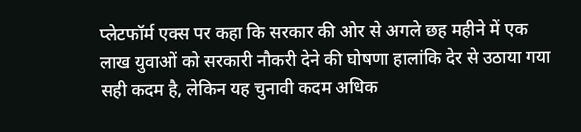प्लेटफॉर्म एक्स पर कहा कि सरकार की ओर से अगले छह महीने में एक लाख युवाओं को सरकारी नौकरी देने की घोषणा हालांकि देर से उठाया गया सही कदम है, लेकिन यह चुनावी कदम अधिक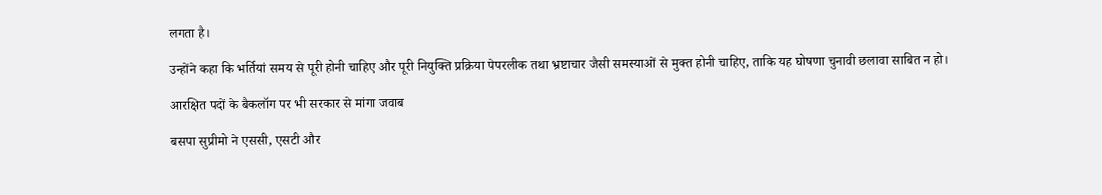लगता है।

उन्होंने कहा कि भर्तियां समय से पूरी होनी चाहिए और पूरी नियुक्ति प्रक्रिया पेपरलीक तथा भ्रष्टाचार जैसी समस्याओं से मुक्त होनी चाहिए, ताकि यह घोषणा चुनावी छलावा साबित न हो।

आरक्षित पदों के बैकलॉग पर भी सरकार से मांगा जवाब

बसपा सुप्रीमो ने एससी, एसटी और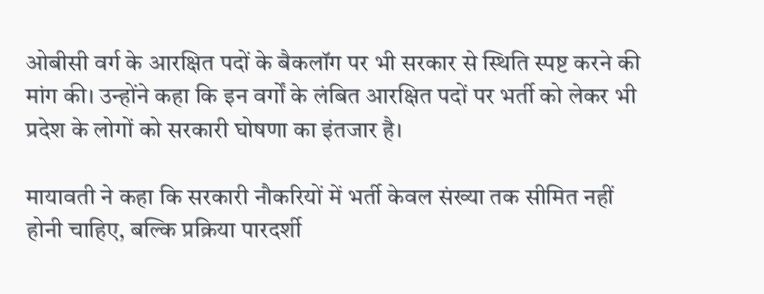ओबीसी वर्ग के आरक्षित पदों के बैकलॉग पर भी सरकार से स्थिति स्पष्ट करने की मांग की। उन्होंने कहा कि इन वर्गों के लंबित आरक्षित पदों पर भर्ती को लेकर भी प्रदेश के लोगों को सरकारी घोषणा का इंतजार है।

मायावती ने कहा कि सरकारी नौकरियों में भर्ती केवल संख्या तक सीमित नहीं होनी चाहिए, बल्कि प्रक्रिया पारदर्शी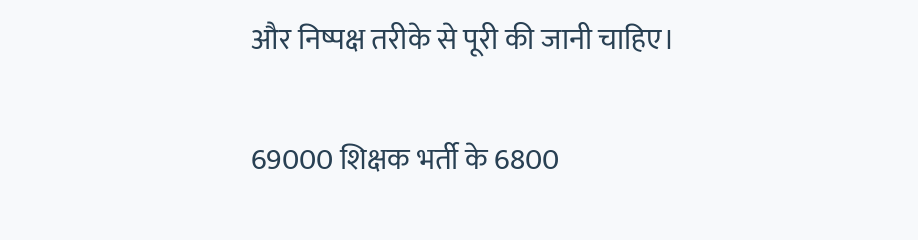और निष्पक्ष तरीके से पूरी की जानी चाहिए।

69000 शिक्षक भर्ती के 6800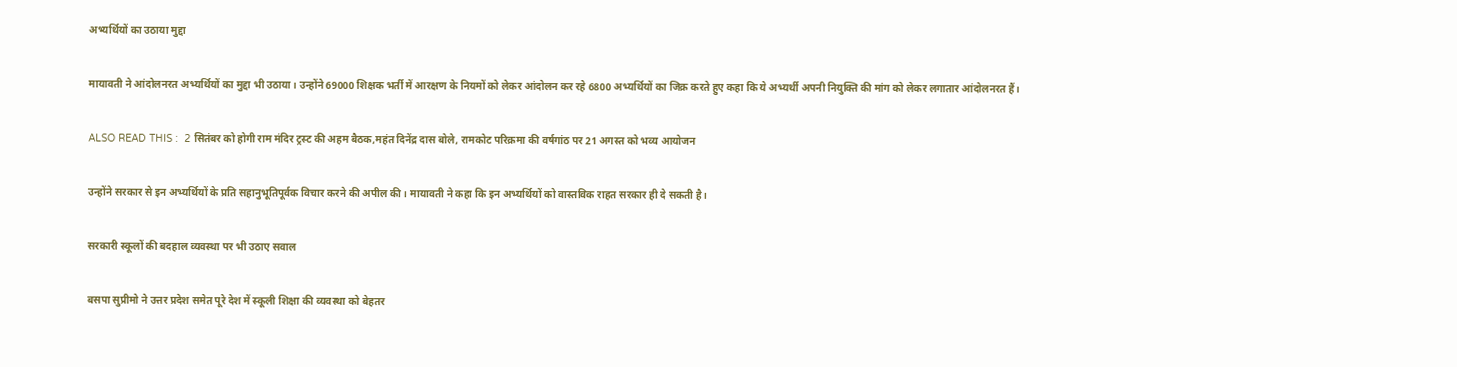अभ्यर्थियों का उठाया मुद्दा

मायावती ने आंदोलनरत अभ्यर्थियों का मुद्दा भी उठाया। उन्होंने 69000 शिक्षक भर्ती में आरक्षण के नियमों को लेकर आंदोलन कर रहे 6800 अभ्यर्थियों का जिक्र करते हुए कहा कि ये अभ्यर्थी अपनी नियुक्ति की मांग को लेकर लगातार आंदोलनरत हैं।

ALSO READ THIS :  2 सितंबर को होगी राम मंदिर ट्रस्ट की अहम बैठक,महंत दिनेंद्र दास बोले, रामकोट परिक्रमा की वर्षगांठ पर 21 अगस्त को भव्य आयोजन

उन्होंने सरकार से इन अभ्यर्थियों के प्रति सहानुभूतिपूर्वक विचार करने की अपील की। मायावती ने कहा कि इन अभ्यर्थियों को वास्तविक राहत सरकार ही दे सकती है।

सरकारी स्कूलों की बदहाल व्यवस्था पर भी उठाए सवाल

बसपा सुप्रीमो ने उत्तर प्रदेश समेत पूरे देश में स्कूली शिक्षा की व्यवस्था को बेहतर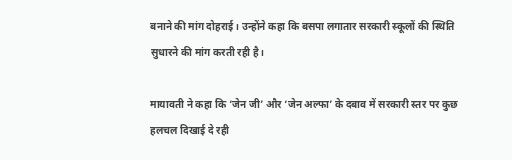बनाने की मांग दोहराई। उन्होंने कहा कि बसपा लगातार सरकारी स्कूलों की स्थिति सुधारने की मांग करती रही है।

मायावती ने कहा कि ‘जेन जी’ और ‘जेन अल्फा’ के दबाव में सरकारी स्तर पर कुछ हलचल दिखाई दे रही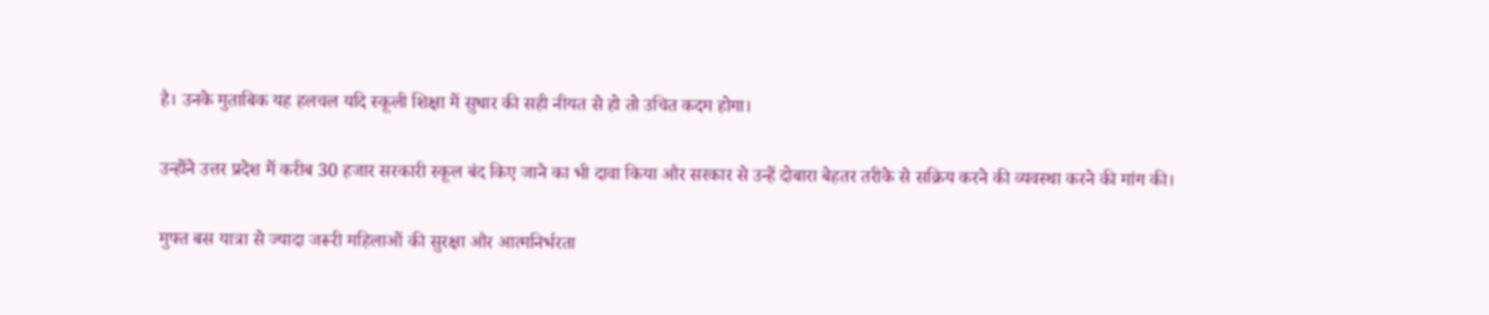है। उनके मुताबिक यह हलचल यदि स्कूली शिक्षा में सुधार की सही नीयत से हो तो उचित कदम होगा।

उन्होंने उत्तर प्रदेश में करीब 30 हजार सरकारी स्कूल बंद किए जाने का भी दावा किया और सरकार से उन्हें दोबारा बेहतर तरीके से सक्रिय करने की व्यवस्था करने की मांग की।

मुफ्त बस यात्रा से ज्यादा जरूरी महिलाओं की सुरक्षा और आत्मनिर्भरता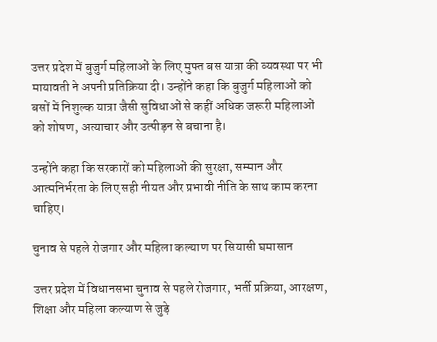उत्तर प्रदेश में बुजुर्ग महिलाओं के लिए मुफ्त बस यात्रा की व्यवस्था पर भी मायावती ने अपनी प्रतिक्रिया दी। उन्होंने कहा कि बुजुर्ग महिलाओं को बसों में निशुल्क यात्रा जैसी सुविधाओं से कहीं अधिक जरूरी महिलाओं को शोषण, अत्याचार और उत्पीड़न से बचाना है।

उन्होंने कहा कि सरकारों को महिलाओं की सुरक्षा, सम्मान और आत्मनिर्भरता के लिए सही नीयत और प्रभावी नीति के साथ काम करना चाहिए।

चुनाव से पहले रोजगार और महिला कल्याण पर सियासी घमासान

उत्तर प्रदेश में विधानसभा चुनाव से पहले रोजगार, भर्ती प्रक्रिया, आरक्षण, शिक्षा और महिला कल्याण से जुड़े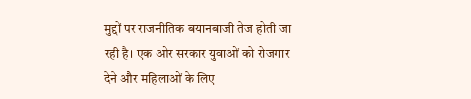मुद्दों पर राजनीतिक बयानबाजी तेज होती जा रही है। एक ओर सरकार युवाओं को रोजगार देने और महिलाओं के लिए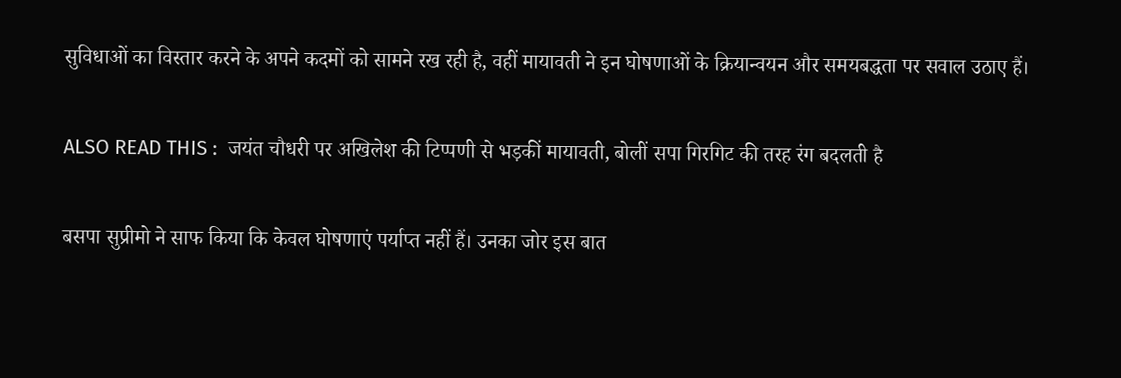सुविधाओं का विस्तार करने के अपने कदमों को सामने रख रही है, वहीं मायावती ने इन घोषणाओं के क्रियान्वयन और समयबद्धता पर सवाल उठाए हैं।

ALSO READ THIS :  जयंत चौधरी पर अखिलेश की टिप्पणी से भड़कीं मायावती, बोलीं सपा गिरगिट की तरह रंग बदलती है

बसपा सुप्रीमो ने साफ किया कि केवल घोषणाएं पर्याप्त नहीं हैं। उनका जोर इस बात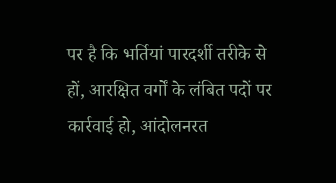पर है कि भर्तियां पारदर्शी तरीके से हों, आरक्षित वर्गों के लंबित पदों पर कार्रवाई हो, आंदोलनरत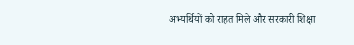अभ्यर्थियों को राहत मिले और सरकारी शिक्षा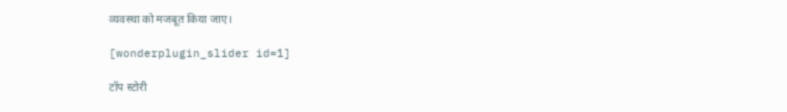व्यवस्था को मजबूत किया जाए।

[wonderplugin_slider id=1]

टॉप स्टोरी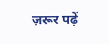ज़रूर पढ़ें